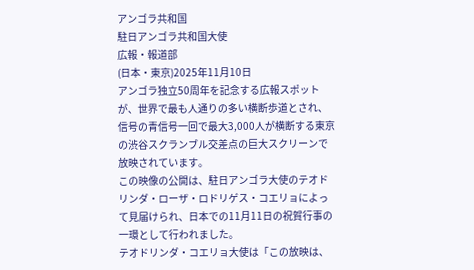アンゴラ共和国
駐日アンゴラ共和国大使
広報・報道部
(日本・東京)2025年11月10日
アンゴラ独立50周年を記念する広報スポットが、世界で最も人通りの多い横断歩道とされ、信号の青信号一回で最大3,000人が横断する東京の渋谷スクランブル交差点の巨大スクリーンで放映されています。
この映像の公開は、駐日アンゴラ大使のテオドリンダ・ローザ・ロドリゲス・コエリョによって見届けられ、日本での11月11日の祝賀行事の一環として行われました。
テオドリンダ・コエリョ大使は「この放映は、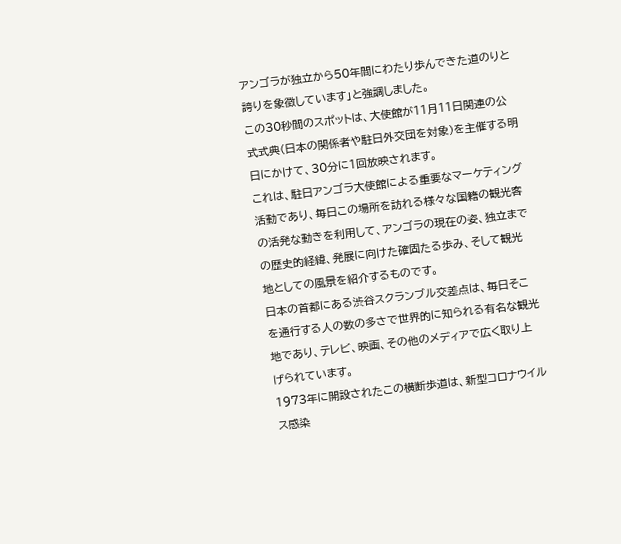アンゴラが独立から50年間にわたり歩んできた道のりと誇りを象徴しています」と強調しました。
この30秒間のスポットは、大使館が11月11日関連の公式式典(日本の関係者や駐日外交団を対象)を主催する明日にかけて、30分に1回放映されます。
これは、駐日アンゴラ大使館による重要なマーケティング活動であり、毎日この場所を訪れる様々な国籍の観光客の活発な動きを利用して、アンゴラの現在の姿、独立までの歴史的経緯、発展に向けた確固たる歩み、そして観光地としての風景を紹介するものです。
日本の首都にある渋谷スクランブル交差点は、毎日そこを通行する人の数の多さで世界的に知られる有名な観光地であり、テレビ、映画、その他のメディアで広く取り上げられています。
1973年に開設されたこの横断歩道は、新型コロナウイルス感染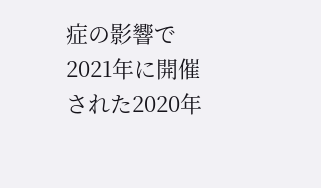症の影響で2021年に開催された2020年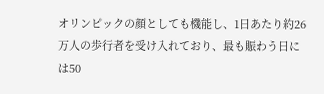オリンピックの顔としても機能し、1日あたり約26万人の歩行者を受け入れており、最も賑わう日には50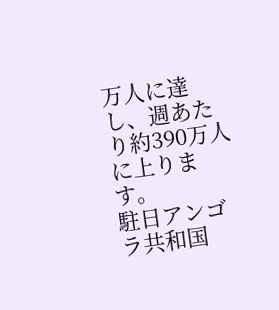万人に達し、週あたり約390万人に上ります。
駐日アンゴラ共和国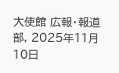大使館 広報・報道部, 2025年11月10日